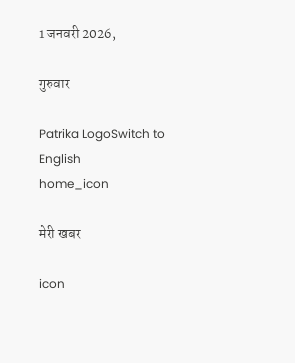1 जनवरी 2026,

गुरुवार

Patrika LogoSwitch to English
home_icon

मेरी खबर

icon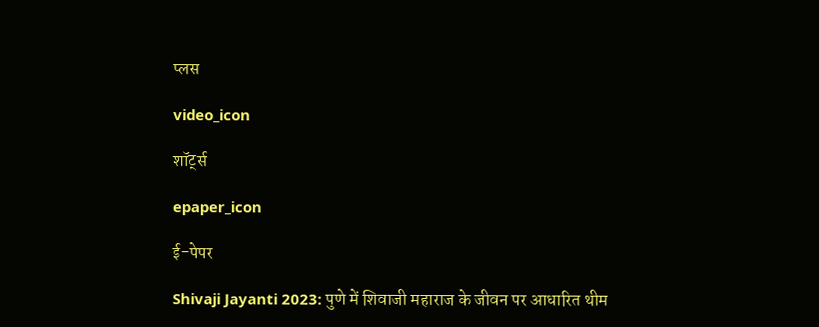प्लस

video_icon

शॉर्ट्स

epaper_icon

ई-पेपर

Shivaji Jayanti 2023: पुणे में शिवाजी महाराज के जीवन पर आधारित थीम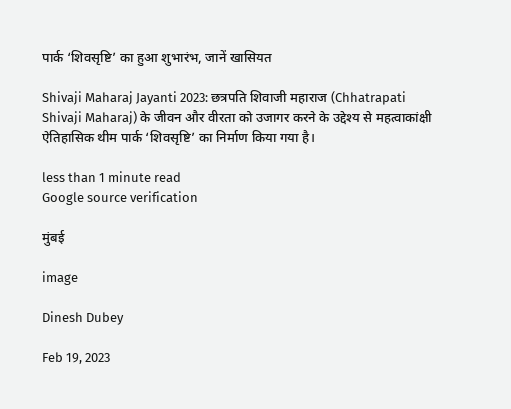पार्क ‘शिवसृष्टि’ का हुआ शुभारंभ, जानें खासियत

Shivaji Maharaj Jayanti 2023: छत्रपति शिवाजी महाराज (Chhatrapati Shivaji Maharaj) के जीवन और वीरता को उजागर करने के उद्देश्य से महत्वाकांक्षी ऐतिहासिक थीम पार्क ‘शिवसृष्टि’ का निर्माण किया गया है।

less than 1 minute read
Google source verification

मुंबई

image

Dinesh Dubey

Feb 19, 2023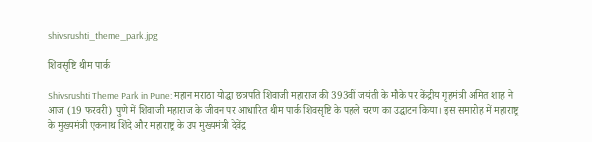shivsrushti_theme_park.jpg

शिवसृष्टि थीम पार्क

Shivsrushti Theme Park in Pune: महान मराठा योद्धा छत्रपति शिवाजी महाराज की 393वीं जयंती के मौके पर केंद्रीय गृहमंत्री अमित शाह ने आज (19 फरवरी) पुणे में शिवाजी महाराज के जीवन पर आधारित थीम पार्क शिवसृष्टि के पहले चरण का उद्घाटन किया। इस समारोह में महाराष्ट्र के मुख्यमंत्री एकनाथ शिंदे और महाराष्ट्र के उप मुख्यमंत्री देवेंद्र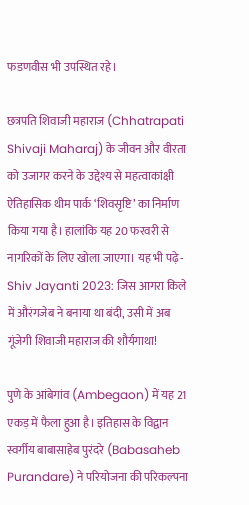फडणवीस भी उपस्थित रहे।

छत्रपति शिवाजी महाराज (Chhatrapati Shivaji Maharaj) के जीवन और वीरता को उजागर करने के उद्देश्य से महत्वाकांक्षी ऐतिहासिक थीम पार्क ‘शिवसृष्टि’ का निर्माण किया गया है। हालांकि यह 20 फरवरी से नागरिकों के लिए खोला जाएगा। यह भी पढ़े-Shiv Jayanti 2023: जिस आगरा किले में औरंगजेब ने बनाया था बंदी, उसी में अब गूंजेगी शिवाजी महाराज की शौर्यगाथा!

पुणे के आंबेगांव (Ambegaon) में यह 21 एकड़ में फैला हुआ है। इतिहास के विद्वान स्वर्गीय बाबासाहेब पुरंदरे (Babasaheb Purandare) ने परियोजना की परिकल्पना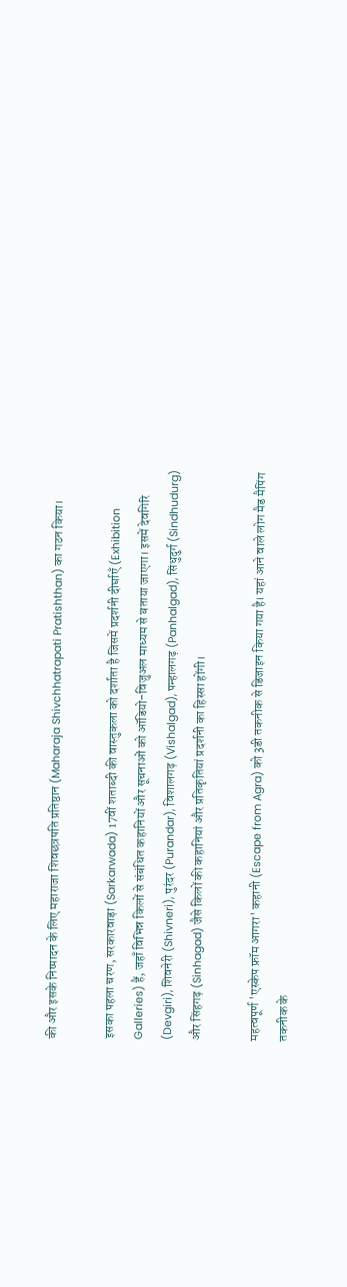की और इसके निष्पादन के लिए महाराजा शिवछत्रपति प्रतिष्ठान (Maharaja Shivchhatrapati Pratishthan) का गठन किया।

इसका पहला चरण, सरकारवाड़ा (Sarkarwada) 17वीं शताब्दी की वास्तुकला को दर्शाता है जिसमें प्रदर्शनी दीर्घाएँ (Exhibition Galleries) हैं, जहाँ विभिन्न किलों से संबंधित कहानियों और सूचनाओं को ऑडियो-विजुअल माध्यम से बताया जाएगा। इसमें देवगिरि (Devgiri), शिवनेरी (Shivneri), पुरंदर (Purandar), विशालगढ़ (Vishalgad), पन्हालगढ़ (Panhalgad), सिंधुदुर्ग (Sindhudurg) और सिंहगढ़ (Sinhagad) जैसे किलों की कहानियां और प्रतिकृतियां प्रदर्शनी का हिस्सा होंगी।

महत्वपूर्ण 'एस्केप फ्रॉम आगरा' कहानी (Escape from Agra) को 3डी तकनीक से डिजाइन किया गया है। यहां आने वाले लोग मैड मैपिंग तकनीक के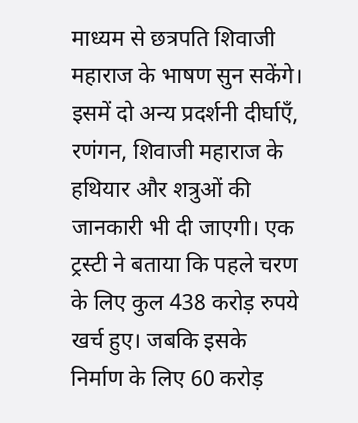माध्यम से छत्रपति शिवाजी महाराज के भाषण सुन सकेंगे। इसमें दो अन्य प्रदर्शनी दीर्घाएँ, रणंगन, शिवाजी महाराज के हथियार और शत्रुओं की जानकारी भी दी जाएगी। एक ट्रस्टी ने बताया कि पहले चरण के लिए कुल 438 करोड़ रुपये खर्च हुए। जबकि इसके निर्माण के लिए 60 करोड़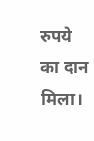रुपये का दान मिला।